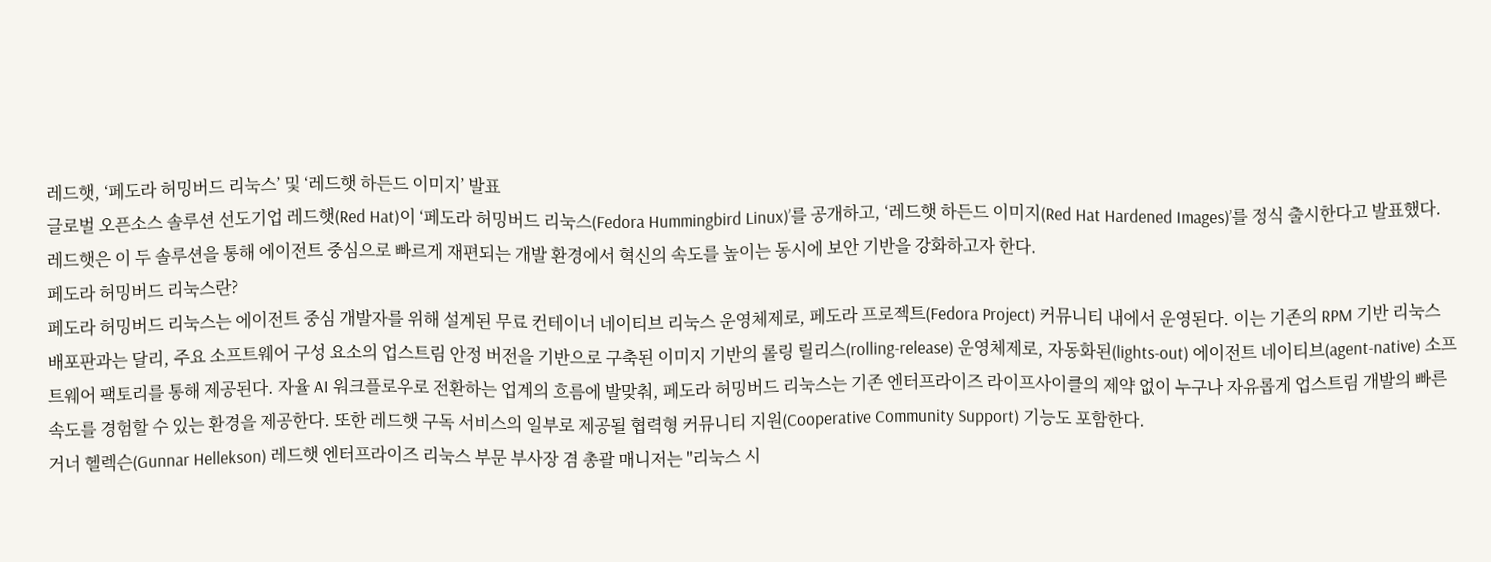레드햇, ‘페도라 허밍버드 리눅스’ 및 ‘레드햇 하든드 이미지’ 발표
글로벌 오픈소스 솔루션 선도기업 레드햇(Red Hat)이 ‘페도라 허밍버드 리눅스(Fedora Hummingbird Linux)’를 공개하고, ‘레드햇 하든드 이미지(Red Hat Hardened Images)’를 정식 출시한다고 발표했다. 레드햇은 이 두 솔루션을 통해 에이전트 중심으로 빠르게 재편되는 개발 환경에서 혁신의 속도를 높이는 동시에 보안 기반을 강화하고자 한다.
페도라 허밍버드 리눅스란?
페도라 허밍버드 리눅스는 에이전트 중심 개발자를 위해 설계된 무료 컨테이너 네이티브 리눅스 운영체제로, 페도라 프로젝트(Fedora Project) 커뮤니티 내에서 운영된다. 이는 기존의 RPM 기반 리눅스 배포판과는 달리, 주요 소프트웨어 구성 요소의 업스트림 안정 버전을 기반으로 구축된 이미지 기반의 롤링 릴리스(rolling-release) 운영체제로, 자동화된(lights-out) 에이전트 네이티브(agent-native) 소프트웨어 팩토리를 통해 제공된다. 자율 AI 워크플로우로 전환하는 업계의 흐름에 발맞춰, 페도라 허밍버드 리눅스는 기존 엔터프라이즈 라이프사이클의 제약 없이 누구나 자유롭게 업스트림 개발의 빠른 속도를 경험할 수 있는 환경을 제공한다. 또한 레드햇 구독 서비스의 일부로 제공될 협력형 커뮤니티 지원(Cooperative Community Support) 기능도 포함한다.
거너 헬렉슨(Gunnar Hellekson) 레드햇 엔터프라이즈 리눅스 부문 부사장 겸 총괄 매니저는 "리눅스 시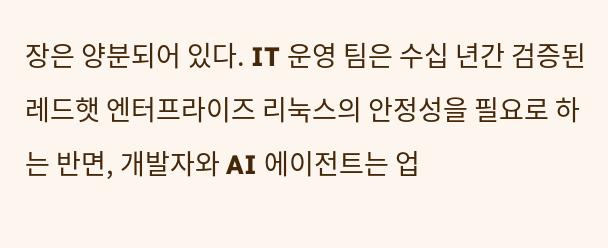장은 양분되어 있다. IT 운영 팀은 수십 년간 검증된 레드햇 엔터프라이즈 리눅스의 안정성을 필요로 하는 반면, 개발자와 AI 에이전트는 업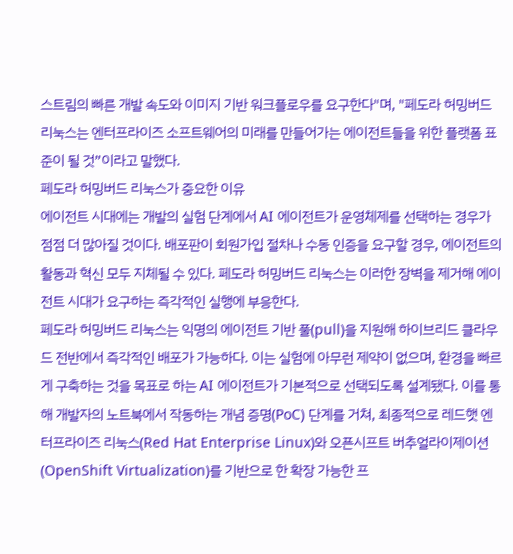스트림의 빠른 개발 속도와 이미지 기반 워크플로우를 요구한다"며, "페도라 허밍버드 리눅스는 엔터프라이즈 소프트웨어의 미래를 만들어가는 에이전트들을 위한 플랫폼 표준이 될 것”이라고 말했다.
페도라 허밍버드 리눅스가 중요한 이유
에이전트 시대에는 개발의 실험 단계에서 AI 에이전트가 운영체제를 선택하는 경우가 점점 더 많아질 것이다. 배포판이 회원가입 절차나 수동 인증을 요구할 경우, 에이전트의 활동과 혁신 모두 지체될 수 있다. 페도라 허밍버드 리눅스는 이러한 장벽을 제거해 에이전트 시대가 요구하는 즉각적인 실행에 부응한다.
페도라 허밍버드 리눅스는 익명의 에이전트 기반 풀(pull)을 지원해 하이브리드 클라우드 전반에서 즉각적인 배포가 가능하다. 이는 실험에 아무런 제약이 없으며, 환경을 빠르게 구축하는 것을 목표로 하는 AI 에이전트가 기본적으로 선택되도록 설계됐다. 이를 통해 개발자의 노트북에서 작동하는 개념 증명(PoC) 단계를 거쳐, 최종적으로 레드햇 엔터프라이즈 리눅스(Red Hat Enterprise Linux)와 오픈시프트 버추얼라이제이션(OpenShift Virtualization)를 기반으로 한 확장 가능한 프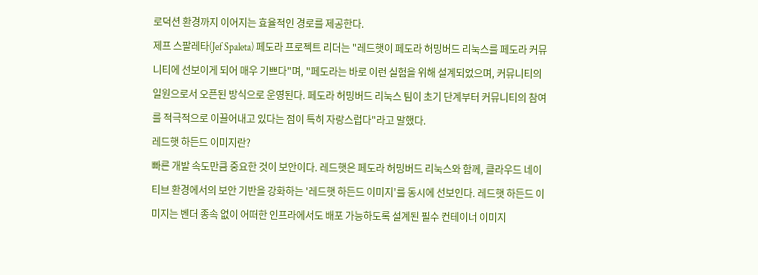로덕션 환경까지 이어지는 효율적인 경로를 제공한다.
제프 스팔레타(Jef Spaleta) 페도라 프로젝트 리더는 "레드햇이 페도라 허밍버드 리눅스를 페도라 커뮤니티에 선보이게 되어 매우 기쁘다"며, "페도라는 바로 이런 실험을 위해 설계되었으며, 커뮤니티의 일원으로서 오픈된 방식으로 운영된다. 페도라 허밍버드 리눅스 팀이 초기 단계부터 커뮤니티의 참여를 적극적으로 이끌어내고 있다는 점이 특히 자랑스럽다"라고 말했다.
레드햇 하든드 이미지란?
빠른 개발 속도만큼 중요한 것이 보안이다. 레드햇은 페도라 허밍버드 리눅스와 함께, 클라우드 네이티브 환경에서의 보안 기반을 강화하는 '레드햇 하든드 이미지’를 동시에 선보인다. 레드햇 하든드 이미지는 벤더 종속 없이 어떠한 인프라에서도 배포 가능하도록 설계된 필수 컨테이너 이미지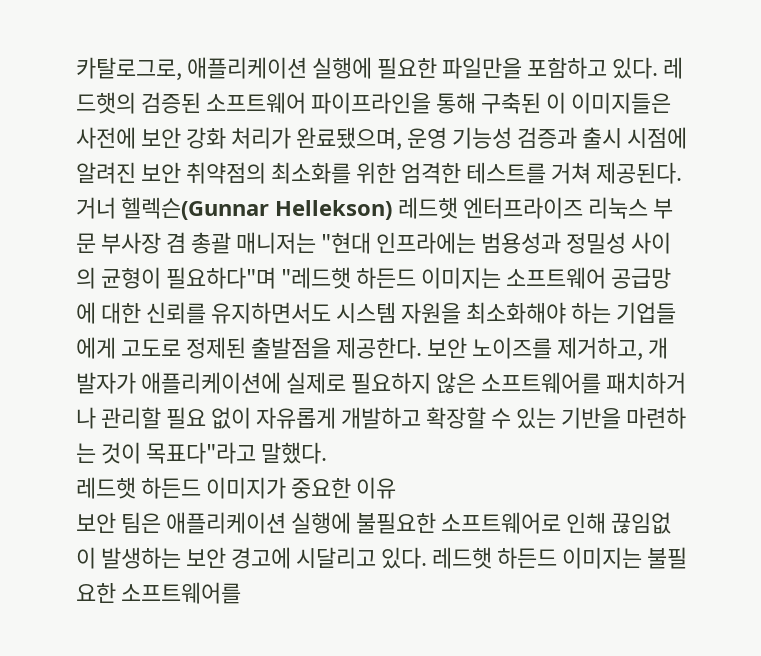카탈로그로, 애플리케이션 실행에 필요한 파일만을 포함하고 있다. 레드햇의 검증된 소프트웨어 파이프라인을 통해 구축된 이 이미지들은 사전에 보안 강화 처리가 완료됐으며, 운영 기능성 검증과 출시 시점에 알려진 보안 취약점의 최소화를 위한 엄격한 테스트를 거쳐 제공된다.
거너 헬렉슨(Gunnar Hellekson) 레드햇 엔터프라이즈 리눅스 부문 부사장 겸 총괄 매니저는 "현대 인프라에는 범용성과 정밀성 사이의 균형이 필요하다"며 "레드햇 하든드 이미지는 소프트웨어 공급망에 대한 신뢰를 유지하면서도 시스템 자원을 최소화해야 하는 기업들에게 고도로 정제된 출발점을 제공한다. 보안 노이즈를 제거하고, 개발자가 애플리케이션에 실제로 필요하지 않은 소프트웨어를 패치하거나 관리할 필요 없이 자유롭게 개발하고 확장할 수 있는 기반을 마련하는 것이 목표다"라고 말했다.
레드햇 하든드 이미지가 중요한 이유
보안 팀은 애플리케이션 실행에 불필요한 소프트웨어로 인해 끊임없이 발생하는 보안 경고에 시달리고 있다. 레드햇 하든드 이미지는 불필요한 소프트웨어를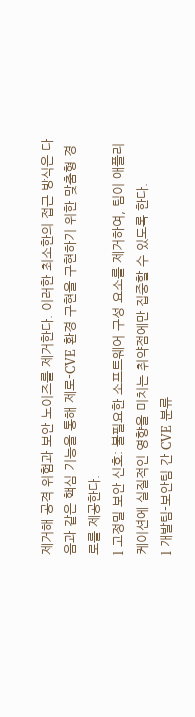제거해 공격 위험과 보안 노이즈를 제거한다. 이러한 최소한의 접근 방식은 다음과 같은 핵심 기능을 통해 제로-CVE 환경 구현을 구현하기 위한 맞춤형 경로를 제공한다.
l 고정밀 보안 신호: 불필요한 소프트웨어 구성 요소를 제거하여, 팀이 애플리케이션에 실질적인 영향을 미치는 취약점에만 집중할 수 있도록 한다.
l 개발팀-보안팀 간 CVE 분류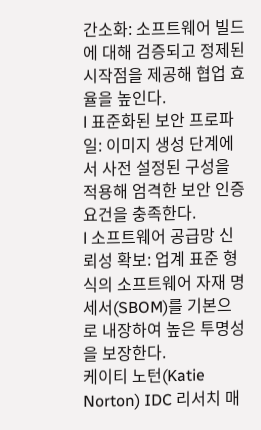간소화: 소프트웨어 빌드에 대해 검증되고 정제된 시작점을 제공해 협업 효율을 높인다.
l 표준화된 보안 프로파일: 이미지 생성 단계에서 사전 설정된 구성을 적용해 엄격한 보안 인증 요건을 충족한다.
l 소프트웨어 공급망 신뢰성 확보: 업계 표준 형식의 소프트웨어 자재 명세서(SBOM)를 기본으로 내장하여 높은 투명성을 보장한다.
케이티 노턴(Katie Norton) IDC 리서치 매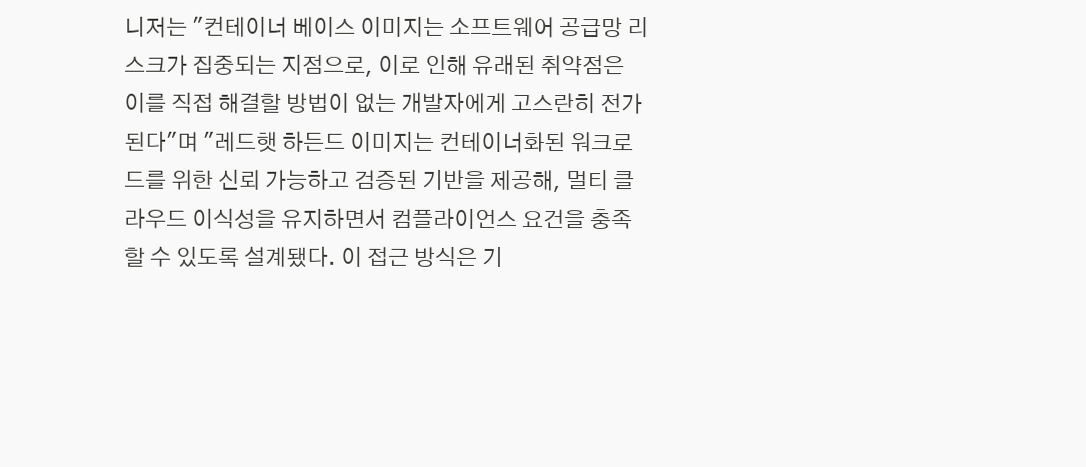니저는 "컨테이너 베이스 이미지는 소프트웨어 공급망 리스크가 집중되는 지점으로, 이로 인해 유래된 취약점은 이를 직접 해결할 방법이 없는 개발자에게 고스란히 전가된다"며 "레드햇 하든드 이미지는 컨테이너화된 워크로드를 위한 신뢰 가능하고 검증된 기반을 제공해, 멀티 클라우드 이식성을 유지하면서 컴플라이언스 요건을 충족할 수 있도록 설계됐다. 이 접근 방식은 기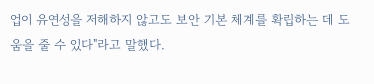업이 유연성을 저해하지 않고도 보안 기본 체계를 확립하는 데 도움을 줄 수 있다"라고 말했다.